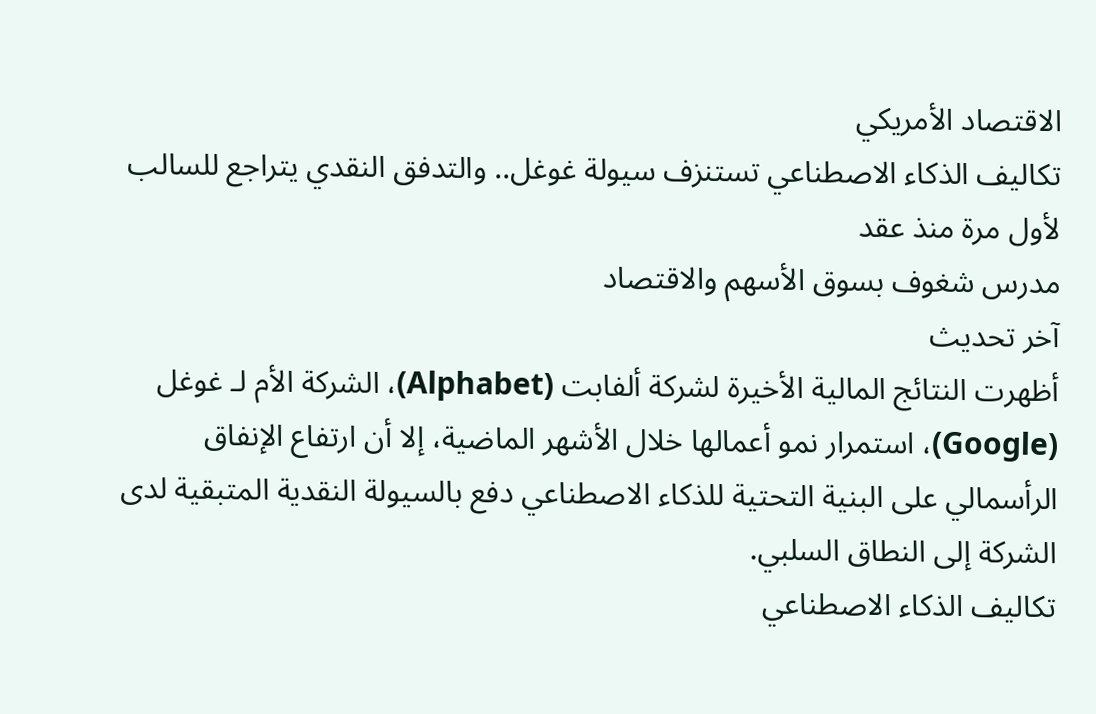الاقتصاد الأمريكي
تكاليف الذكاء الاصطناعي تستنزف سيولة غوغل.. والتدفق النقدي يتراجع للسالب لأول مرة منذ عقد
مدرس شغوف بسوق الأسهم والاقتصاد
آخر تحديث
أظهرت النتائج المالية الأخيرة لشركة ألفابت (Alphabet)، الشركة الأم لـ غوغل (Google)، استمرار نمو أعمالها خلال الأشهر الماضية، إلا أن ارتفاع الإنفاق الرأسمالي على البنية التحتية للذكاء الاصطناعي دفع بالسيولة النقدية المتبقية لدى الشركة إلى النطاق السلبي.
تكاليف الذكاء الاصطناعي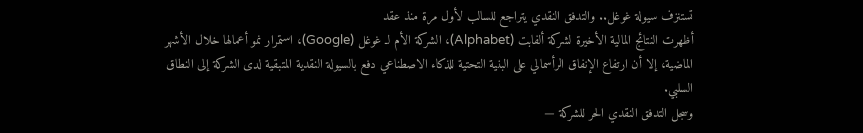تستنزف سيولة غوغل.. والتدفق النقدي يتراجع للسالب لأول مرة منذ عقد
أظهرت النتائج المالية الأخيرة لشركة ألفابت (Alphabet)، الشركة الأم لـ غوغل (Google)، استمرار نمو أعمالها خلال الأشهر الماضية، إلا أن ارتفاع الإنفاق الرأسمالي على البنية التحتية للذكاء الاصطناعي دفع بالسيولة النقدية المتبقية لدى الشركة إلى النطاق السلبي.
وسجل التدفق النقدي الحر للشركة —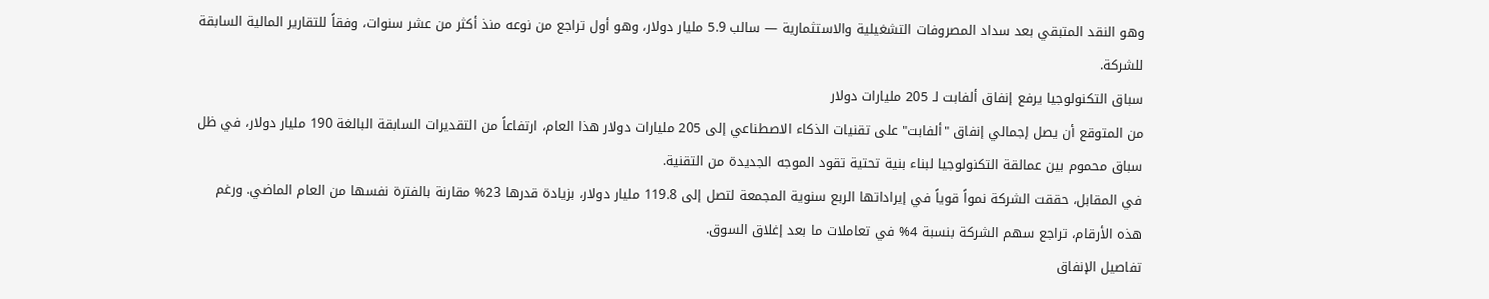وهو النقد المتبقي بعد سداد المصروفات التشغيلية والاستثمارية — سالب 5.9 مليار دولار، وهو أول تراجع من نوعه منذ أكثر من عشر سنوات، وفقاً للتقارير المالية السابقة للشركة.
سباق التكنولوجيا يرفع إنفاق ألفابت لـ 205 مليارات دولار
من المتوقع أن يصل إجمالي إنفاق "ألفابت" على تقنيات الذكاء الاصطناعي إلى 205 مليارات دولار هذا العام، ارتفاعاً من التقديرات السابقة البالغة 190 مليار دولار، في ظل سباق محموم بين عمالقة التكنولوجيا لبناء بنية تحتية تقود الموجه الجديدة من التقنية.
في المقابل، حققت الشركة نمواً قوياً في إيراداتها الربع سنوية المجمعة لتصل إلى 119.8 مليار دولار، بزيادة قدرها 23% مقارنة بالفترة نفسها من العام الماضي. ورغم هذه الأرقام، تراجع سهم الشركة بنسبة 4% في تعاملات ما بعد إغلاق السوق.
تفاصيل الإنفاق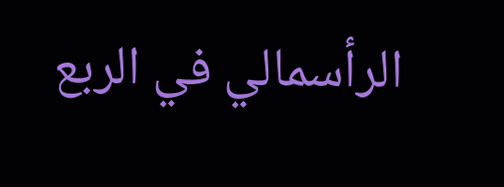الرأسمالي في الربع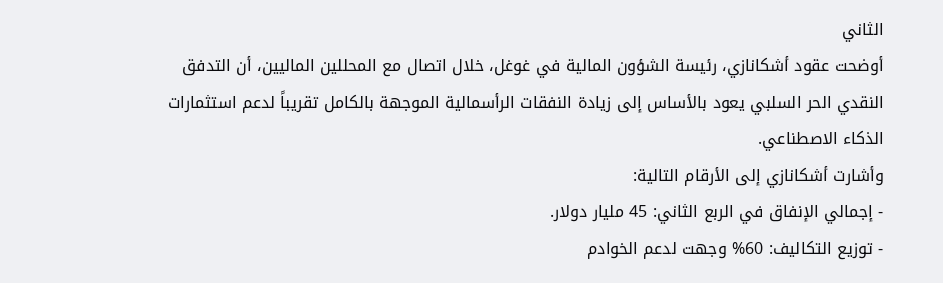الثاني
أوضحت عقود أشكانازي، رئيسة الشؤون المالية في غوغل، خلال اتصال مع المحللين الماليين، أن التدفق النقدي الحر السلبي يعود بالأساس إلى زيادة النفقات الرأسمالية الموجهة بالكامل تقريباً لدعم استثمارات الذكاء الاصطناعي.
وأشارت أشكانازي إلى الأرقام التالية:
- إجمالي الإنفاق في الربع الثاني: 45 مليار دولار.
- توزيع التكاليف: 60% وجهت لدعم الخوادم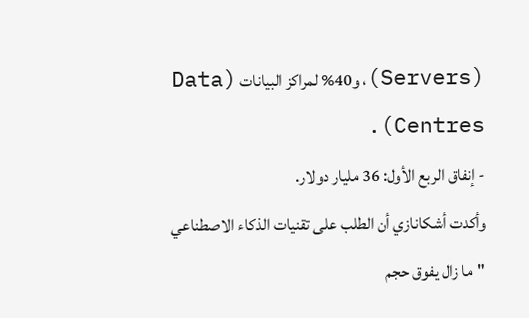(Servers)، و40% لمراكز البيانات (Data Centres).
- إنفاق الربع الأول: 36 مليار دولار.
وأكدت أشكانازي أن الطلب على تقنيات الذكاء الاصطناعي "ما زال يفوق حجم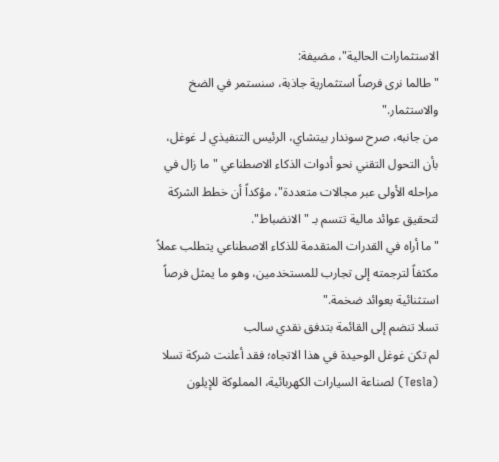الاستثمارات الحالية"، مضيفة:
"طالما نرى فرصاً استثمارية جاذبة، سنستمر في الضخ والاستثمار."
من جانبه، صرح سوندار بيتشاي، الرئيس التنفيذي لـ غوغل، بأن التحول التقني نحو أدوات الذكاء الاصطناعي "ما زال في مراحله الأولى عبر مجالات متعددة"، مؤكداً أن خطط الشركة لتحقيق عوائد مالية تتسم بـ "الانضباط".
"ما أراه في القدرات المتقدمة للذكاء الاصطناعي يتطلب عملاً مكثفاً لترجمته إلى تجارب للمستخدمين، وهو ما يمثل فرصاً استثنائية بعوائد ضخمة."
تسلا تنضم إلى القائمة بتدفق نقدي سالب
لم تكن غوغل الوحيدة في هذا الاتجاه؛ فقد أعلنت شركة تسلا (Tesla) لصناعة السيارات الكهربائية، المملوكة للإيلون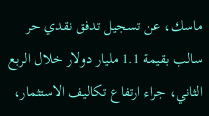ماسك، عن تسجيل تدفق نقدي حر سالب بقيمة 1.1 مليار دولار خلال الربع الثاني، جراء ارتفاع تكاليف الاستثمار،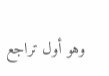وهو أول تراجع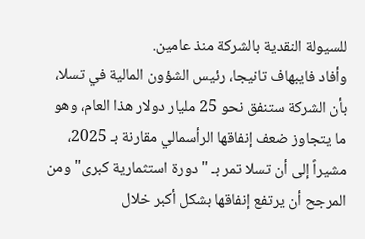للسيولة النقدية بالشركة منذ عامين.
وأفاد فايبهاف تانيجا، رئيس الشؤون المالية في تسلا، بأن الشركة ستنفق نحو 25 مليار دولار هذا العام، وهو ما يتجاوز ضعف إنفاقها الرأسمالي مقارنة بـ 2025، مشيراً إلى أن تسلا تمر بـ "دورة استثمارية كبرى" ومن المرجح أن يرتفع إنفاقها بشكل أكبر خلال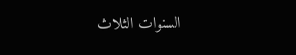السنوات الثلاث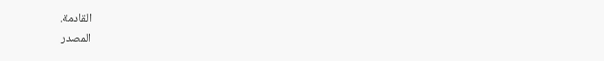القادمة.
المصدر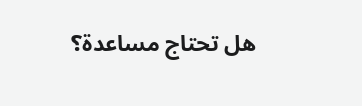هل تحتاج مساعدة؟